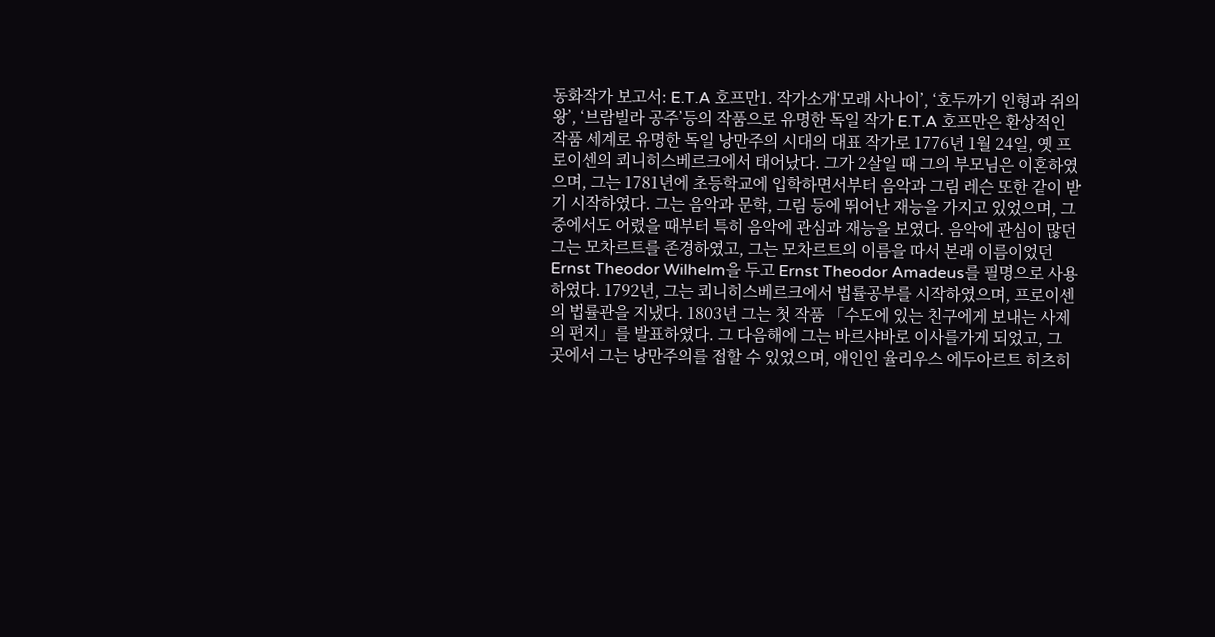동화작가 보고서: E.T.A 호프만1. 작가소개‘모래 사나이’, ‘호두까기 인형과 쥐의 왕’, ‘브람빌라 공주’등의 작품으로 유명한 독일 작가 E.T.A 호프만은 환상적인 작품 세계로 유명한 독일 낭만주의 시대의 대표 작가로 1776년 1월 24일, 옛 프로이센의 쾨니히스베르크에서 태어났다. 그가 2살일 때 그의 부모님은 이혼하였으며, 그는 1781년에 초등학교에 입학하면서부터 음악과 그림 레슨 또한 같이 받기 시작하였다. 그는 음악과 문학, 그림 등에 뛰어난 재능을 가지고 있었으며, 그 중에서도 어렸을 때부터 특히 음악에 관심과 재능을 보였다. 음악에 관심이 많던 그는 모차르트를 존경하였고, 그는 모차르트의 이름을 따서 본래 이름이었던 Ernst Theodor Wilhelm을 두고 Ernst Theodor Amadeus를 필명으로 사용하였다. 1792년, 그는 쾨니히스베르크에서 법률공부를 시작하였으며, 프로이센의 법률관을 지냈다. 1803년 그는 첫 작품 「수도에 있는 친구에게 보내는 사제의 편지」를 발표하였다. 그 다음해에 그는 바르샤바로 이사를가게 되었고, 그 곳에서 그는 낭만주의를 접할 수 있었으며, 애인인 율리우스 에두아르트 히츠히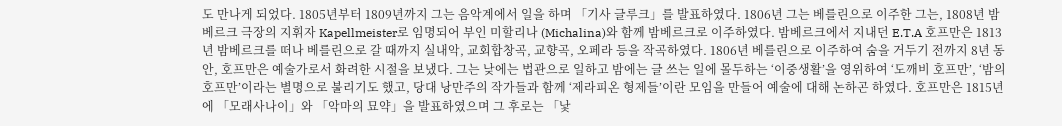도 만나게 되었다. 1805년부터 1809년까지 그는 음악계에서 일을 하며 「기사 글루크」를 발표하였다. 1806년 그는 베를린으로 이주한 그는, 1808년 밤베르크 극장의 지휘자 Kapellmeister로 임명되어 부인 미할리나 (Michalina)와 함께 밤베르크로 이주하였다. 밤베르크에서 지내던 E.T.A 호프만은 1813년 밤베르크를 떠나 베를린으로 갈 때까지 실내악, 교회합창곡, 교향곡, 오페라 등을 작곡하였다. 1806년 베를린으로 이주하여 숨을 거두기 전까지 8년 동안, 호프만은 예술가로서 화려한 시절을 보냈다. 그는 낮에는 법관으로 일하고 밤에는 글 쓰는 일에 몰두하는 ‘이중생활’을 영위하여 ‘도깨비 호프만’, ‘밤의 호프만’이라는 별명으로 불리기도 했고, 당대 낭만주의 작가들과 함께 ‘제라피온 형제들’이란 모임을 만들어 예술에 대해 논하곤 하였다. 호프만은 1815년에 「모래사나이」와 「악마의 묘약」을 발표하였으며 그 후로는 「낯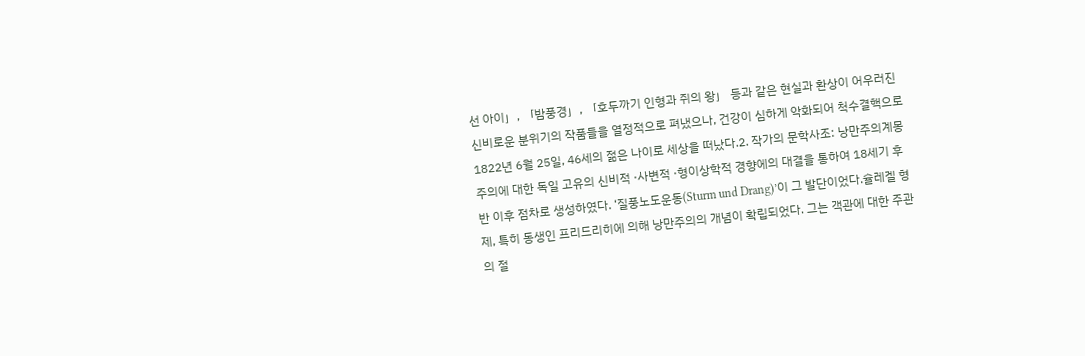선 아이」, 「밤풍경」, 「호두까기 인형과 쥐의 왕」 등과 같은 현실과 환상이 어우러진 신비로운 분위기의 작품들을 열정적으로 펴냈으나, 건강이 심하게 악화되어 척수결핵으로 1822년 6월 25일, 46세의 젊은 나이로 세상을 떠났다.2. 작가의 문학사조: 낭만주의계몽주의에 대한 독일 고유의 신비적 ·사변적 ·형이상학적 경향에의 대결을 통하여 18세기 후반 이후 점차로 생성하였다. ‘질풍노도운동(Sturm und Drang)’이 그 발단이었다.슐레겔 형제, 특히 동생인 프리드리히에 의해 낭만주의의 개념이 확립되었다. 그는 객관에 대한 주관의 절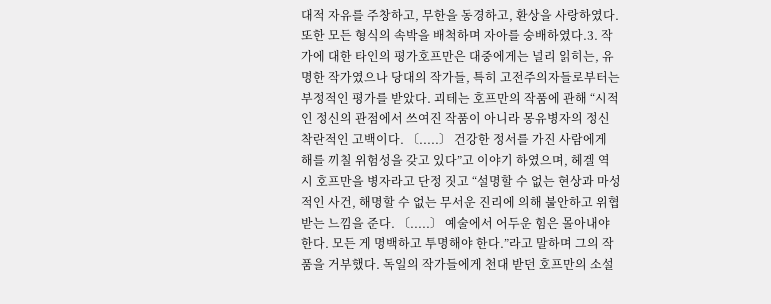대적 자유를 주창하고, 무한을 동경하고, 환상을 사랑하였다. 또한 모든 형식의 속박을 배척하며 자아를 숭배하였다.3. 작가에 대한 타인의 평가호프만은 대중에게는 널리 읽히는, 유명한 작가였으나 당대의 작가들, 특히 고전주의자들로부터는 부정적인 평가를 받았다. 괴테는 호프만의 작품에 관해 “시적인 정신의 관점에서 쓰여진 작품이 아니라 몽유병자의 정신착란적인 고백이다. 〔.....〕 건강한 정서를 가진 사람에게 해를 끼칠 위험성을 갖고 있다”고 이야기 하였으며, 헤겔 역시 호프만을 병자라고 단정 짓고 “설명할 수 없는 현상과 마성적인 사건, 해명할 수 없는 무서운 진리에 의해 불안하고 위협받는 느낌을 준다. 〔.....〕 예술에서 어두운 힘은 몰아내야한다. 모든 게 명백하고 투명해야 한다.”라고 말하며 그의 작품을 거부했다. 독일의 작가들에게 천대 받던 호프만의 소설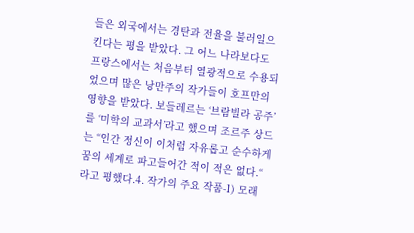들은 외국에서는 경탄과 전율을 불러일으킨다는 평을 받았다. 그 어느 나라보다도 프랑스에서는 처음부터 열광적으로 수용되었으며 많은 낭만주의 작가들이 호프만의 영향을 받았다. 보들레르는 ‘브람빌라 공주’를 ‘미학의 교과서’라고 했으며 조르주 상드는 “인간 정신이 이처럼 자유롭고 순수하게 꿈의 세계로 파고들어간 적이 적은 없다.“ 라고 평했다.4. 작가의 주요 작품-1) 모래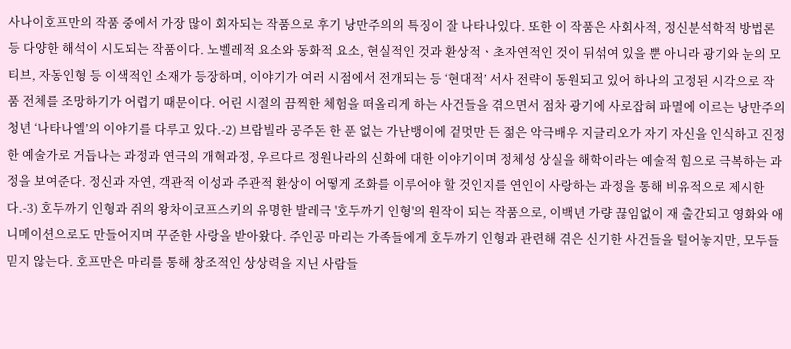사나이호프만의 작품 중에서 가장 많이 회자되는 작품으로 후기 낭만주의의 특징이 잘 나타나있다. 또한 이 작품은 사회사적, 정신분석학적 방법론 등 다양한 해석이 시도되는 작품이다. 노벨레적 요소와 동화적 요소, 현실적인 것과 환상적ㆍ초자연적인 것이 뒤섞여 있을 뿐 아니라 광기와 눈의 모티브, 자동인형 등 이색적인 소재가 등장하며, 이야기가 여러 시점에서 전개되는 등 ‘현대적’ 서사 전략이 동원되고 있어 하나의 고정된 시각으로 작품 전체를 조망하기가 어렵기 때문이다. 어린 시절의 끔찍한 체험을 떠올리게 하는 사건들을 겪으면서 점차 광기에 사로잡혀 파멸에 이르는 낭만주의 청년 ‘나타나엘’의 이야기를 다루고 있다.-2) 브람빌라 공주돈 한 푼 없는 가난뱅이에 겉멋만 든 젊은 악극배우 지글리오가 자기 자신을 인식하고 진정한 예술가로 거듭나는 과정과 연극의 개혁과정, 우르다르 정원나라의 신화에 대한 이야기이며 정체성 상실을 해학이라는 예술적 힘으로 극복하는 과정을 보여준다. 정신과 자연, 객관적 이성과 주관적 환상이 어떻게 조화를 이루어야 할 것인지를 연인이 사랑하는 과정을 통해 비유적으로 제시한다.-3) 호두까기 인형과 쥐의 왕차이코프스키의 유명한 발레극 '호두까기 인형'의 원작이 되는 작품으로, 이백년 가량 끊임없이 재 출간되고 영화와 애니메이션으로도 만들어지며 꾸준한 사랑을 받아왔다. 주인공 마리는 가족들에게 호두까기 인형과 관련해 겪은 신기한 사건들을 털어놓지만, 모두들 믿지 않는다. 호프만은 마리를 통해 창조적인 상상력을 지닌 사람들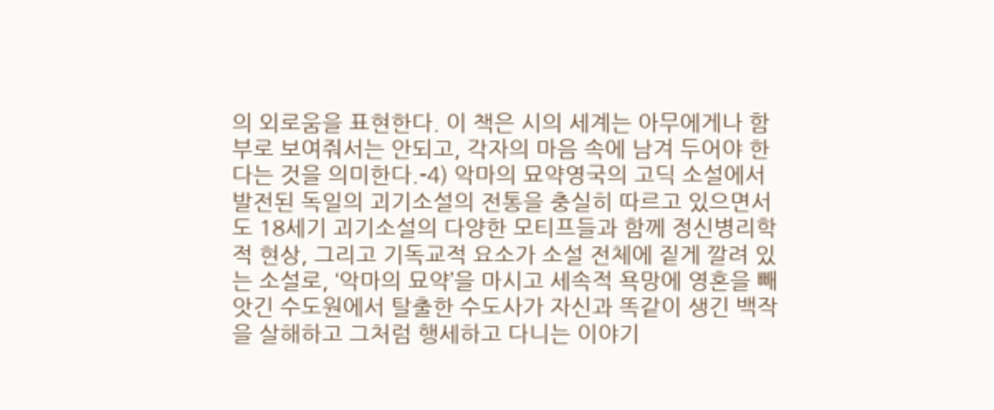의 외로움을 표현한다. 이 책은 시의 세계는 아무에게나 함부로 보여줘서는 안되고, 각자의 마음 속에 남겨 두어야 한다는 것을 의미한다.-4) 악마의 묘약영국의 고딕 소설에서 발전된 독일의 괴기소설의 전통을 충실히 따르고 있으면서도 18세기 괴기소설의 다양한 모티프들과 함께 정신병리학적 현상, 그리고 기독교적 요소가 소설 전체에 짙게 깔려 있는 소설로, ‘악마의 묘약’을 마시고 세속적 욕망에 영혼을 빼앗긴 수도원에서 탈출한 수도사가 자신과 똑같이 생긴 백작을 살해하고 그처럼 행세하고 다니는 이야기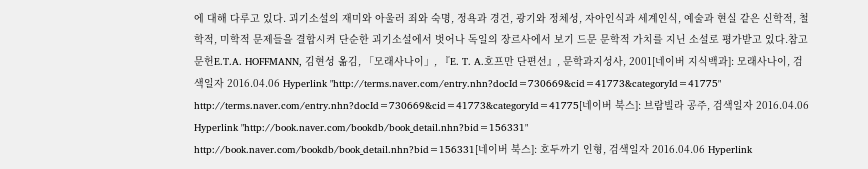에 대해 다루고 있다. 괴기소설의 재미와 아울러 죄와 숙명, 정욕과 경건, 광기와 정체성, 자아인식과 세계인식, 예술과 현실 같은 신학적, 철학적, 미학적 문제들을 결합시켜 단순한 괴기소설에서 벗어나 독일의 장르사에서 보기 드문 문학적 가치를 지닌 소설로 평가받고 있다.참고문헌E.T.A. HOFFMANN, 김현성 옮김, 「모래사나이」, 『E. T. A.호프만 단편선』, 문학과지성사, 2001[네이버 지식백과]: 모래사나이, 검색일자 2016.04.06 Hyperlink "http://terms.naver.com/entry.nhn?docId=730669&cid=41773&categoryId=41775" http://terms.naver.com/entry.nhn?docId=730669&cid=41773&categoryId=41775[네이버 북스]: 브람빌라 공주, 검색일자 2016.04.06 Hyperlink "http://book.naver.com/bookdb/book_detail.nhn?bid=156331" http://book.naver.com/bookdb/book_detail.nhn?bid=156331[네이버 북스]: 호두까기 인형, 검색일자 2016.04.06 Hyperlink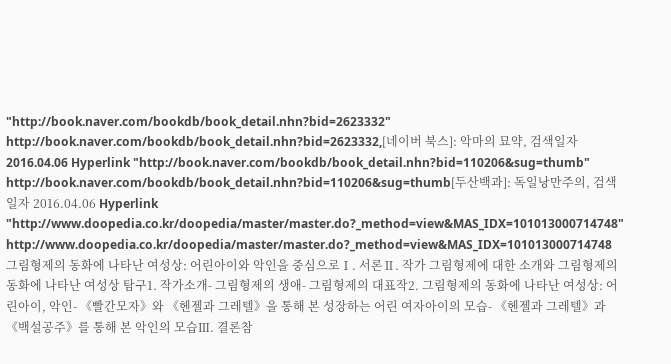"http://book.naver.com/bookdb/book_detail.nhn?bid=2623332" http://book.naver.com/bookdb/book_detail.nhn?bid=2623332,[네이버 북스]: 악마의 묘약, 검색일자 2016.04.06 Hyperlink "http://book.naver.com/bookdb/book_detail.nhn?bid=110206&sug=thumb" http://book.naver.com/bookdb/book_detail.nhn?bid=110206&sug=thumb[두산백과]: 독일낭만주의, 검색일자 2016.04.06 Hyperlink "http://www.doopedia.co.kr/doopedia/master/master.do?_method=view&MAS_IDX=101013000714748" http://www.doopedia.co.kr/doopedia/master/master.do?_method=view&MAS_IDX=101013000714748
그림형제의 동화에 나타난 여성상: 어린아이와 악인을 중심으로Ⅰ. 서론Ⅱ. 작가 그림형제에 대한 소개와 그림형제의 동화에 나타난 여성상 탐구1. 작가소개- 그림형제의 생애- 그림형제의 대표작2. 그림형제의 동화에 나타난 여성상: 어린아이, 악인- 《빨간모자》와 《헨젤과 그레텔》을 통해 본 성장하는 어린 여자아이의 모습- 《헨젤과 그레텔》과 《백설공주》를 통해 본 악인의 모습Ⅲ. 결론참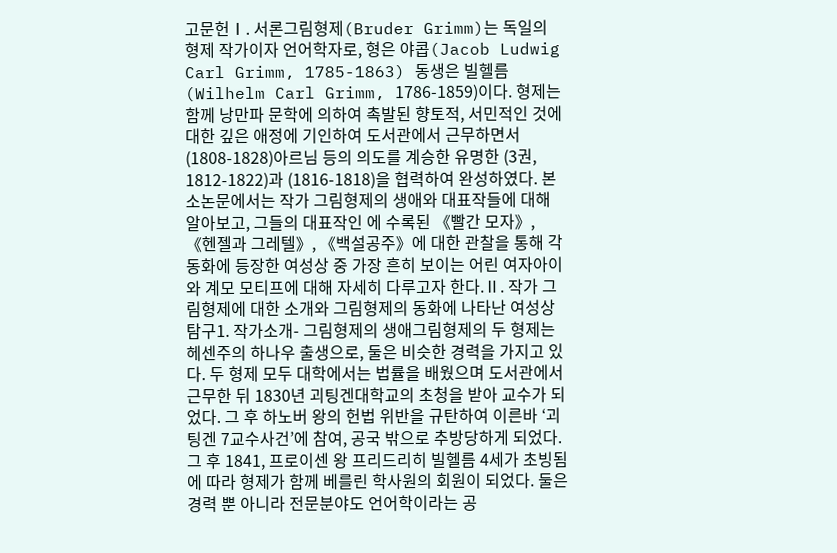고문헌Ⅰ. 서론그림형제(Bruder Grimm)는 독일의 형제 작가이자 언어학자로, 형은 야콥(Jacob Ludwig Carl Grimm, 1785-1863) 동생은 빌헬름(Wilhelm Carl Grimm, 1786-1859)이다. 형제는 함께 낭만파 문학에 의하여 촉발된 향토적, 서민적인 것에 대한 깊은 애정에 기인하여 도서관에서 근무하면서(1808-1828)아르님 등의 의도를 계승한 유명한 (3권, 1812-1822)과 (1816-1818)을 협력하여 완성하였다. 본 소논문에서는 작가 그림형제의 생애와 대표작들에 대해 알아보고, 그들의 대표작인 에 수록된 《빨간 모자》, 《헨젤과 그레텔》, 《백설공주》에 대한 관찰을 통해 각 동화에 등장한 여성상 중 가장 흔히 보이는 어린 여자아이와 계모 모티프에 대해 자세히 다루고자 한다.Ⅱ. 작가 그림형제에 대한 소개와 그림형제의 동화에 나타난 여성상 탐구1. 작가소개- 그림형제의 생애그림형제의 두 형제는 헤센주의 하나우 출생으로, 둘은 비슷한 경력을 가지고 있다. 두 형제 모두 대학에서는 법률을 배웠으며 도서관에서 근무한 뒤 1830년 괴팅겐대학교의 초청을 받아 교수가 되었다. 그 후 하노버 왕의 헌법 위반을 규탄하여 이른바 ‘괴팅겐 7교수사건’에 참여, 공국 밖으로 추방당하게 되었다. 그 후 1841, 프로이센 왕 프리드리히 빌헬름 4세가 초빙됨에 따라 형제가 함께 베를린 학사원의 회원이 되었다. 둘은 경력 뿐 아니라 전문분야도 언어학이라는 공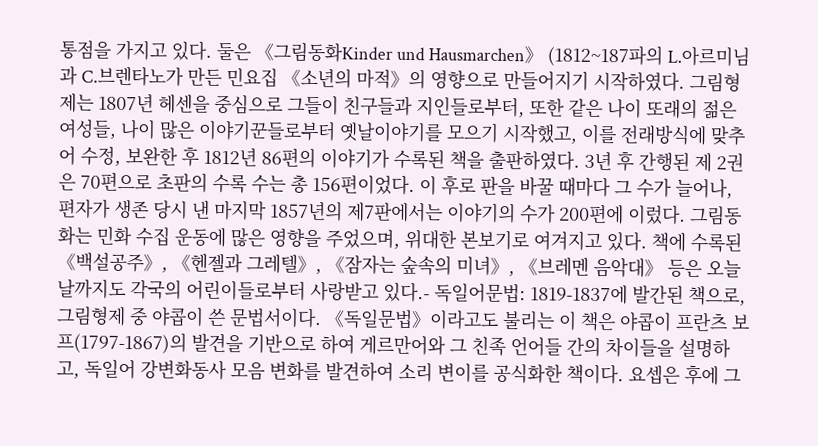통점을 가지고 있다. 둘은 《그림동화Kinder und Hausmarchen》 (1812~187파의 L.아르미님과 C.브렌타노가 만든 민요집 《소년의 마적》의 영향으로 만들어지기 시작하였다. 그림형제는 1807년 헤센을 중심으로 그들이 친구들과 지인들로부터, 또한 같은 나이 또래의 젊은 여성들, 나이 많은 이야기꾼들로부터 옛날이야기를 모으기 시작했고, 이를 전래방식에 맞추어 수정, 보완한 후 1812년 86편의 이야기가 수록된 책을 출판하였다. 3년 후 간행된 제 2권은 70편으로 초판의 수록 수는 총 156편이었다. 이 후로 판을 바꿀 때마다 그 수가 늘어나, 편자가 생존 당시 낸 마지막 1857년의 제7판에서는 이야기의 수가 200편에 이렀다. 그림동화는 민화 수집 운동에 많은 영향을 주었으며, 위대한 본보기로 여겨지고 있다. 책에 수록된 《백설공주》, 《헨젤과 그레텔》, 《잠자는 숲속의 미녀》, 《브레멘 음악대》 등은 오늘날까지도 각국의 어린이들로부터 사랑받고 있다.- 독일어문법: 1819-1837에 발간된 책으로, 그림형제 중 야콥이 쓴 문법서이다. 《독일문법》이라고도 불리는 이 책은 야콥이 프란츠 보프(1797-1867)의 발견을 기반으로 하여 게르만어와 그 친족 언어들 간의 차이들을 설명하고, 독일어 강변화동사 모음 변화를 발견하여 소리 변이를 공식화한 책이다. 요셉은 후에 그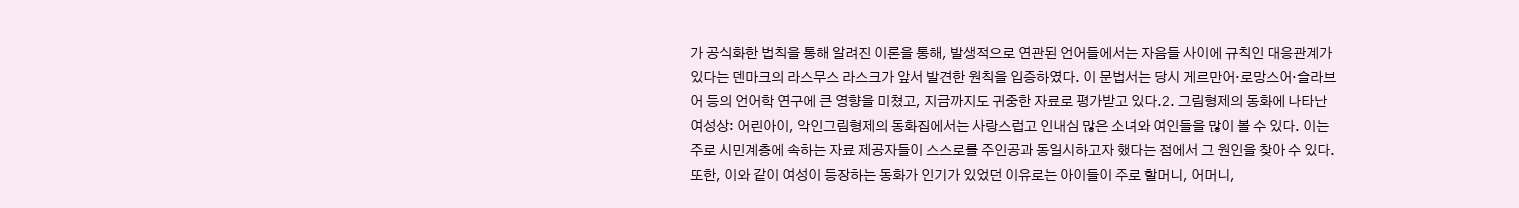가 공식화한 법칙을 통해 알려진 이론을 통해, 발생적으로 연관된 언어들에서는 자음들 사이에 규칙인 대응관계가 있다는 덴마크의 라스무스 라스크가 앞서 발견한 원칙을 입증하였다. 이 문법서는 당시 게르만어·로망스어·슬라브어 등의 언어학 연구에 큰 영향을 미쳤고, 지금까지도 귀중한 자료로 평가받고 있다.2. 그림형제의 동화에 나타난 여성상: 어린아이, 악인그림형제의 동화집에서는 사랑스럽고 인내심 많은 소녀와 여인들을 많이 볼 수 있다. 이는 주로 시민계층에 속하는 자료 제공자들이 스스로를 주인공과 동일시하고자 했다는 점에서 그 원인을 찾아 수 있다. 또한, 이와 같이 여성이 등장하는 동화가 인기가 있었던 이유로는 아이들이 주로 할머니, 어머니,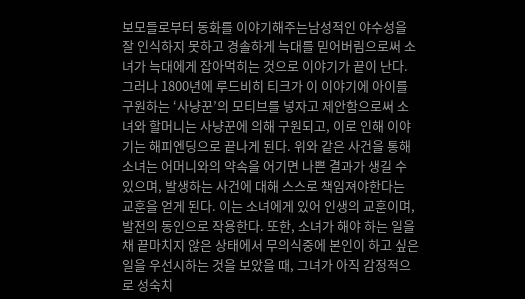보모들로부터 동화를 이야기해주는남성적인 야수성을 잘 인식하지 못하고 경솔하게 늑대를 믿어버림으로써 소녀가 늑대에게 잡아먹히는 것으로 이야기가 끝이 난다. 그러나 1800년에 루드비히 티크가 이 이야기에 아이를 구원하는 ‘사냥꾼’의 모티브를 넣자고 제안함으로써 소녀와 할머니는 사냥꾼에 의해 구원되고, 이로 인해 이야기는 해피엔딩으로 끝나게 된다. 위와 같은 사건을 통해 소녀는 어머니와의 약속을 어기면 나쁜 결과가 생길 수 있으며, 발생하는 사건에 대해 스스로 책임져야한다는 교훈을 얻게 된다. 이는 소녀에게 있어 인생의 교훈이며, 발전의 동인으로 작용한다. 또한, 소녀가 해야 하는 일을 채 끝마치지 않은 상태에서 무의식중에 본인이 하고 싶은 일을 우선시하는 것을 보았을 때, 그녀가 아직 감정적으로 성숙치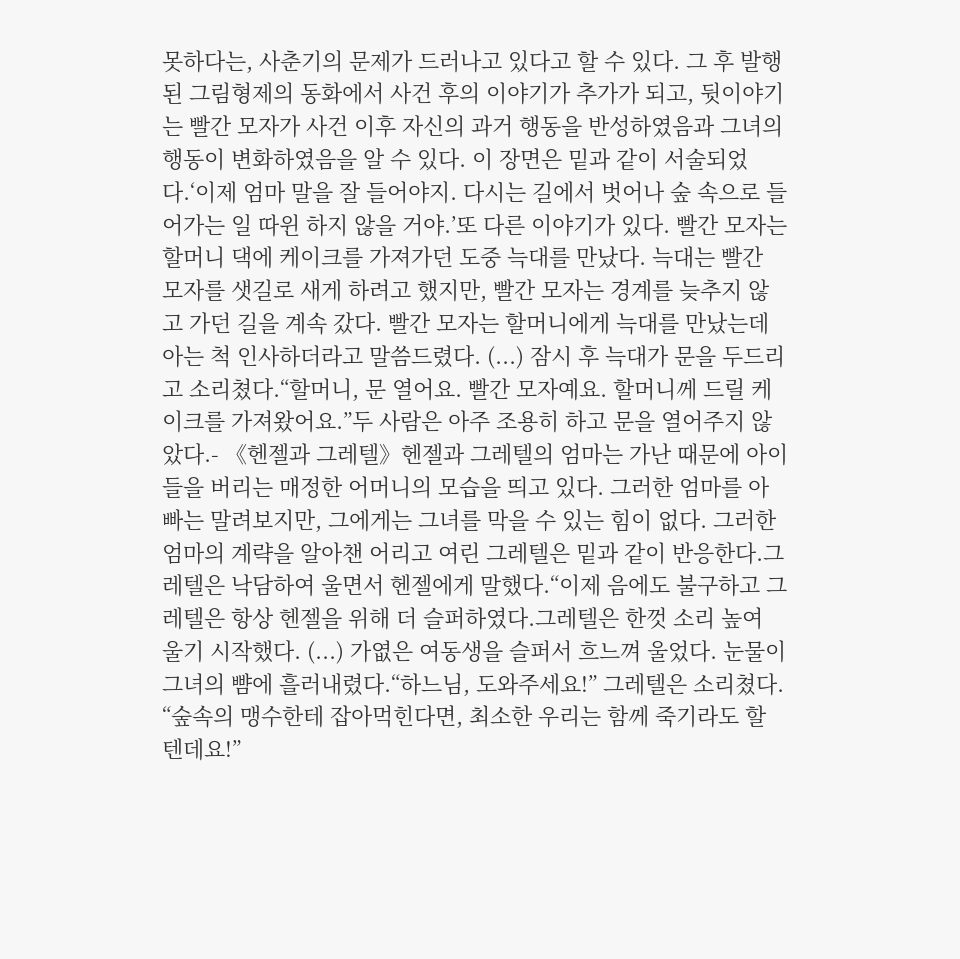못하다는, 사춘기의 문제가 드러나고 있다고 할 수 있다. 그 후 발행된 그림형제의 동화에서 사건 후의 이야기가 추가가 되고, 뒷이야기는 빨간 모자가 사건 이후 자신의 과거 행동을 반성하였음과 그녀의 행동이 변화하였음을 알 수 있다. 이 장면은 밑과 같이 서술되었다.‘이제 엄마 말을 잘 들어야지. 다시는 길에서 벗어나 숲 속으로 들어가는 일 따윈 하지 않을 거야.’또 다른 이야기가 있다. 빨간 모자는 할머니 댁에 케이크를 가져가던 도중 늑대를 만났다. 늑대는 빨간 모자를 샛길로 새게 하려고 했지만, 빨간 모자는 경계를 늦추지 않고 가던 길을 계속 갔다. 빨간 모자는 할머니에게 늑대를 만났는데 아는 척 인사하더라고 말씀드렸다. (...) 잠시 후 늑대가 문을 두드리고 소리쳤다.“할머니, 문 열어요. 빨간 모자예요. 할머니께 드릴 케이크를 가져왔어요.”두 사람은 아주 조용히 하고 문을 열어주지 않았다.- 《헨젤과 그레텔》헨젤과 그레텔의 엄마는 가난 때문에 아이들을 버리는 매정한 어머니의 모습을 띄고 있다. 그러한 엄마를 아빠는 말려보지만, 그에게는 그녀를 막을 수 있는 힘이 없다. 그러한 엄마의 계략을 알아챈 어리고 여린 그레텔은 밑과 같이 반응한다.그레텔은 낙담하여 울면서 헨젤에게 말했다.“이제 음에도 불구하고 그레텔은 항상 헨젤을 위해 더 슬퍼하였다.그레텔은 한껏 소리 높여 울기 시작했다. (...) 가엾은 여동생을 슬퍼서 흐느껴 울었다. 눈물이 그녀의 뺨에 흘러내렸다.“하느님, 도와주세요!” 그레텔은 소리쳤다. “숲속의 맹수한테 잡아먹힌다면, 최소한 우리는 함께 죽기라도 할 텐데요!”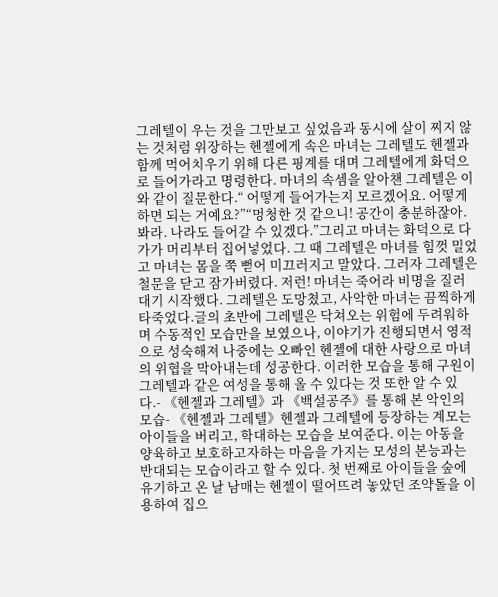그레텔이 우는 것을 그만보고 싶었음과 동시에 살이 찌지 않는 것처럼 위장하는 헨젤에게 속은 마녀는 그레텔도 헨젤과 함께 먹어치우기 위해 다른 핑계를 대며 그레텔에게 화덕으로 들어가라고 명령한다. 마녀의 속셈을 알아챈 그레텔은 이와 같이 질문한다.“ 어떻게 들어가는지 모르겠어요. 어떻게 하면 되는 거예요?”“멍청한 것 같으니! 공간이 충분하잖아. 봐라. 나라도 들어갈 수 있겠다.”그리고 마녀는 화덕으로 다가가 머리부터 집어넣었다. 그 때 그레텔은 마녀를 힘껏 밀었고 마녀는 몸을 쭉 뻗어 미끄러지고 말았다. 그러자 그레텔은 철문을 닫고 잠가버렸다. 저런! 마녀는 죽어라 비명을 질러대기 시작했다. 그레텔은 도망쳤고, 사악한 마녀는 끔찍하게 타죽었다.글의 초반에 그레텔은 닥쳐오는 위험에 두려워하며 수동적인 모습만을 보였으나, 이야기가 진행되면서 영적으로 성숙해져 나중에는 오빠인 헨젤에 대한 사랑으로 마녀의 위협을 막아내는데 성공한다. 이러한 모습을 통해 구원이 그레텔과 같은 여성을 통해 올 수 있다는 것 또한 알 수 있다.- 《헨젤과 그레텔》과 《백설공주》를 통해 본 악인의 모습- 《헨젤과 그레텔》헨젤과 그레텔에 등장하는 계모는 아이들을 버리고, 학대하는 모습을 보여준다. 이는 아동을 양육하고 보호하고자하는 마음을 가지는 모성의 본능과는 반대되는 모습이라고 할 수 있다. 첫 번째로 아이들을 숲에 유기하고 온 날 남매는 헨젤이 떨어뜨려 놓았던 조약돌을 이용하여 집으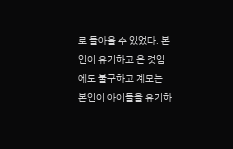로 돌아올 수 있었다. 본인이 유기하고 온 것임에도 불구하고 계모는 본인이 아이들을 유기하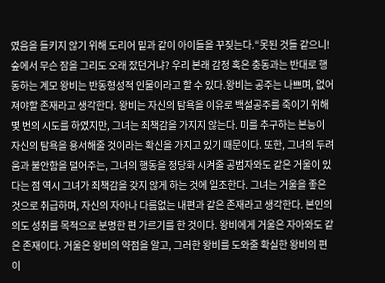였음을 들키지 않기 위해 도리어 밑과 같이 아이들을 꾸짖는다.“못된 것들 같으니! 숲에서 무슨 잠을 그리도 오래 잤던거냐? 우리 본래 감정 혹은 충동과는 반대로 행동하는 계모 왕비는 반동형성적 인물이라고 할 수 있다.왕비는 공주는 나쁘며, 없어져야할 존재라고 생각한다. 왕비는 자신의 탐욕을 이유로 백설공주를 죽이기 위해 몇 번의 시도를 하였지만, 그녀는 죄책감을 가지지 않는다. 미를 추구하는 본능이 자신의 탐욕을 용서해줄 것이라는 확신을 가지고 있기 때문이다. 또한, 그녀의 두려움과 불안함을 덜어주는, 그녀의 행동을 정당화 시켜줄 공범자와도 같은 거울이 있다는 점 역시 그녀가 죄책감을 갖지 않게 하는 것에 일조한다. 그녀는 거울을 좋은 것으로 취급하며, 자신의 자아나 다름없는 내편과 같은 존재라고 생각한다. 본인의 의도 성취를 목적으로 분명한 편 가르기를 한 것이다. 왕비에게 거울은 자아와도 같은 존재이다. 거울은 왕비의 약점을 알고, 그러한 왕비를 도와줄 확실한 왕비의 편이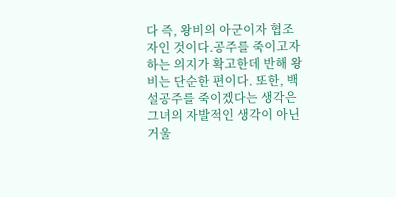다 즉, 왕비의 아군이자 협조자인 것이다.공주를 죽이고자하는 의지가 확고한데 반해 왕비는 단순한 편이다. 또한, 백설공주를 죽이겠다는 생각은 그녀의 자발적인 생각이 아닌 거울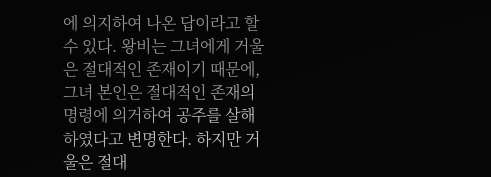에 의지하여 나온 답이라고 할 수 있다. 왕비는 그녀에게 거울은 절대적인 존재이기 때문에, 그녀 본인은 절대적인 존재의 명령에 의거하여 공주를 살해하였다고 변명한다. 하지만 거울은 절대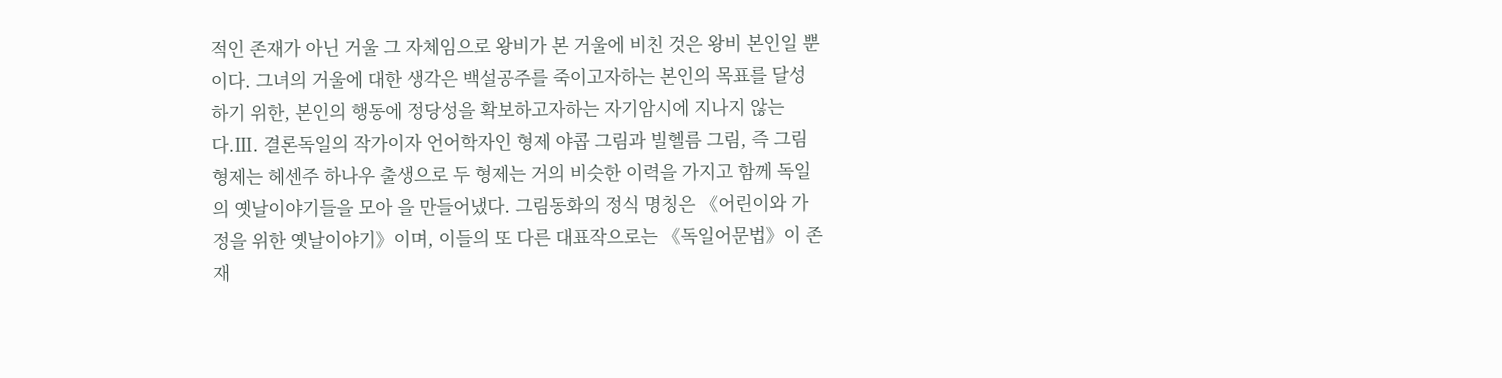적인 존재가 아닌 거울 그 자체임으로 왕비가 본 거울에 비친 것은 왕비 본인일 뿐이다. 그녀의 거울에 대한 생각은 백설공주를 죽이고자하는 본인의 목표를 달성하기 위한, 본인의 행동에 정당성을 확보하고자하는 자기암시에 지나지 않는다.Ⅲ. 결론독일의 작가이자 언어학자인 형제 야콥 그림과 빌헬름 그림, 즉 그림형제는 헤센주 하나우 출생으로 두 형제는 거의 비슷한 이력을 가지고 함께 독일의 옛날이야기들을 모아 을 만들어냈다. 그림동화의 정식 명칭은 《어린이와 가정을 위한 옛날이야기》이며, 이들의 또 다른 대표작으로는 《독일어문법》이 존재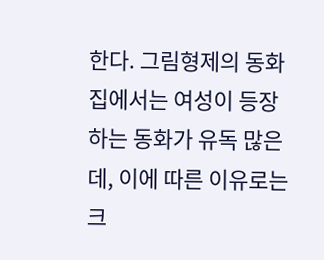한다. 그림형제의 동화집에서는 여성이 등장하는 동화가 유독 많은데, 이에 따른 이유로는 크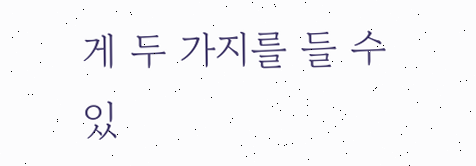게 두 가지를 들 수 있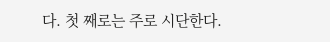다. 첫 째로는 주로 시단한다.